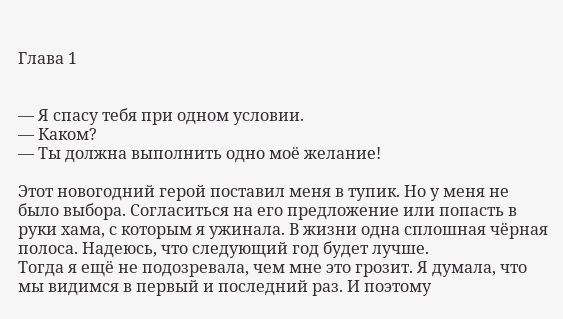Глава 1


— Я спасу тебя при одном условии.
— Каком?
— Ты должна выполнить одно моё желание!

Этот новогодний герой поставил меня в тупик. Но у меня не было выбора. Согласиться на его предложение или попасть в руки хама, с которым я ужинала. В жизни одна сплошная чёрная полоса. Надеюсь, что следующий год будет лучше.
Тогда я ещё не подозревала, чем мне это грозит. Я думала, что мы видимся в первый и последний раз. И поэтому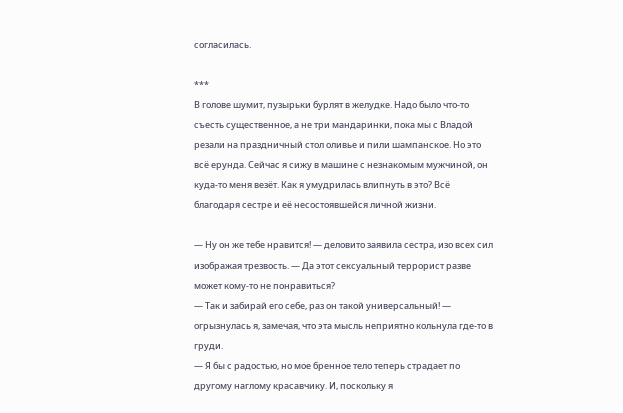согласилась.

***
В голове шумит, пузырьки бурлят в желудке. Надо было что-то съесть существенное, а не три мандаринки, пока мы с Владой резали на праздничный стол оливье и пили шампанское. Но это всё ерунда. Сейчас я сижу в машине с незнакомым мужчиной, он куда-то меня везёт. Как я умудрилась влипнуть в это? Всё благодаря сестре и её несостоявшейся личной жизни.

— Ну он же тебе нравится! — деловито заявила сестра, изо всех сил изображая трезвость. — Да этот сексуальный террорист разве может кому-то не понравиться?
— Так и забирай его себе, раз он такой универсальный! — огрызнулась я, замечая, что эта мысль неприятно кольнула где-то в груди.
— Я бы с радостью, но мое бренное тело теперь страдает по другому наглому красавчику. И, поскольку я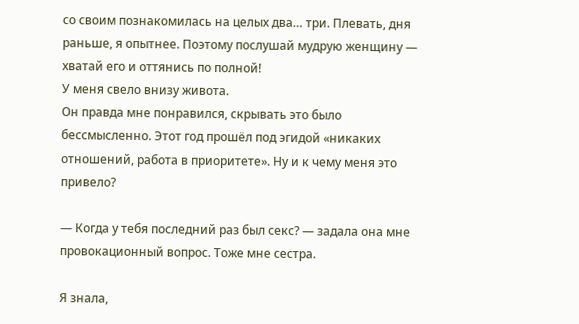со своим познакомилась на целых два… три. Плевать, дня раньше, я опытнее. Поэтому послушай мудрую женщину — хватай его и оттянись по полной!
У меня свело внизу живота.
Он правда мне понравился, скрывать это было бессмысленно. Этот год прошёл под эгидой «никаких отношений, работа в приоритете». Ну и к чему меня это привело?

— Когда у тебя последний раз был секс? — задала она мне провокационный вопрос. Тоже мне сестра.

Я знала,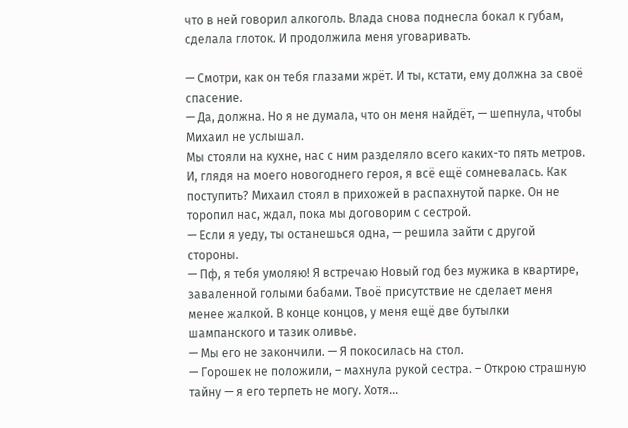что в ней говорил алкоголь. Влада снова поднесла бокал к губам, сделала глоток. И продолжила меня уговаривать.

— Смотри, как он тебя глазами жрёт. И ты, кстати, ему должна за своё спасение.
— Да, должна. Но я не думала, что он меня найдёт, — шепнула, чтобы Михаил не услышал.
Мы стояли на кухне, нас с ним разделяло всего каких-то пять метров. И, глядя на моего новогоднего героя, я всё ещё сомневалась. Как поступить? Михаил стоял в прихожей в распахнутой парке. Он не торопил нас, ждал, пока мы договорим с сестрой.
— Если я уеду, ты останешься одна, — решила зайти с другой стороны.
— Пф, я тебя умоляю! Я встречаю Новый год без мужика в квартире, заваленной голыми бабами. Твоё присутствие не сделает меня менее жалкой. В конце концов, у меня ещё две бутылки шампанского и тазик оливье.
— Мы его не закончили. — Я покосилась на стол.
— Горошек не положили, – махнула рукой сестра. – Открою страшную тайну — я его терпеть не могу. Хотя…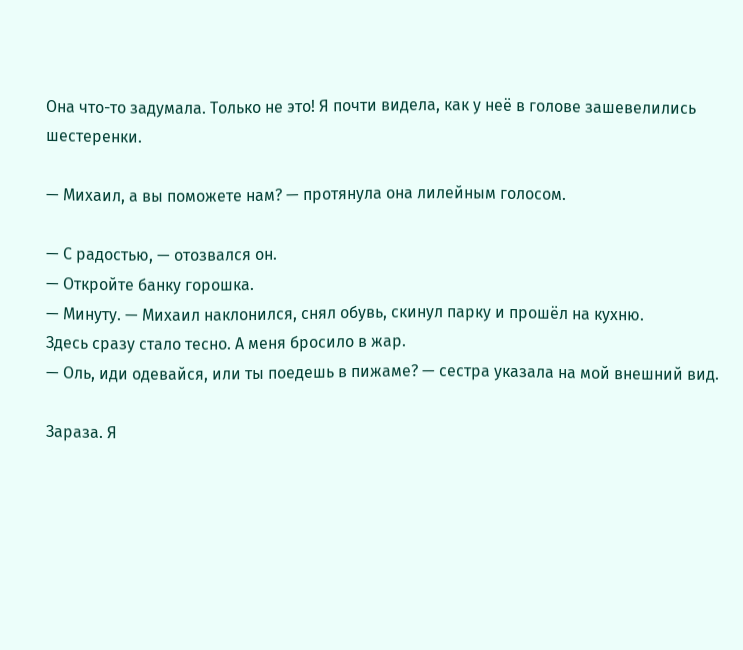Она что-то задумала. Только не это! Я почти видела, как у неё в голове зашевелились шестеренки.

— Михаил, а вы поможете нам? — протянула она лилейным голосом.

— С радостью, — отозвался он.
— Откройте банку горошка.
— Минуту. — Михаил наклонился, снял обувь, скинул парку и прошёл на кухню.
Здесь сразу стало тесно. А меня бросило в жар.
— Оль, иди одевайся, или ты поедешь в пижаме? — сестра указала на мой внешний вид.

Зараза. Я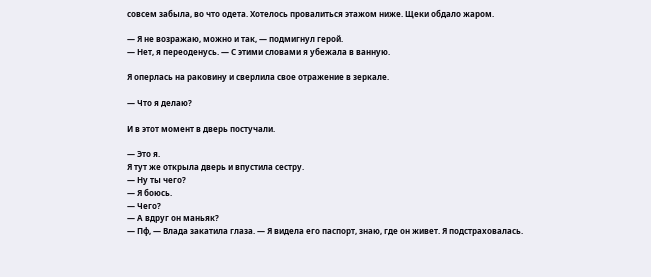совсем забыла, во что одета. Хотелось провалиться этажом ниже. Щеки обдало жаром.

— Я не возражаю, можно и так, — подмигнул герой.
— Нет, я переоденусь. — С этими словами я убежала в ванную.

Я оперлась на раковину и сверлила свое отражение в зеркале.

— Что я делаю?

И в этот момент в дверь постучали.

— Это я.
Я тут же открыла дверь и впустила сестру.
— Ну ты чего?
— Я боюсь.
— Чего?
— А вдруг он маньяк?
— Пф, — Влада закатила глаза. — Я видела его паспорт, знаю, где он живет. Я подстраховалась.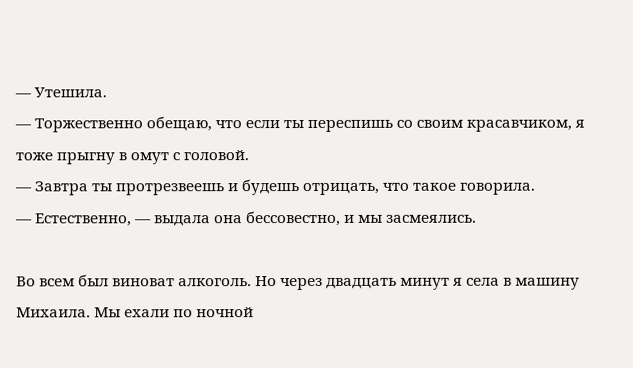— Утешила.
— Торжественно обещаю, что если ты переспишь со своим красавчиком, я тоже прыгну в омут с головой.
— Завтра ты протрезвеешь и будешь отрицать, что такое говорила.
— Естественно, — выдала она бессовестно, и мы засмеялись.

Во всем был виноват алкоголь. Но через двадцать минут я села в машину Михаила. Мы ехали по ночной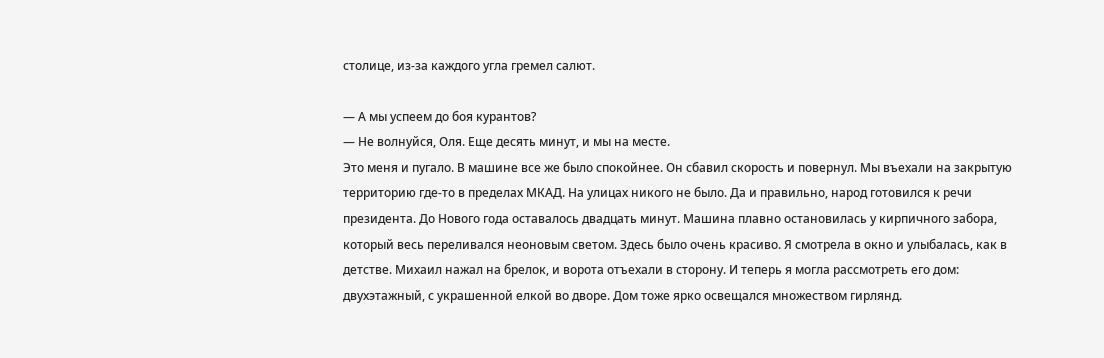столице, из-за каждого угла гремел салют.

— А мы успеем до боя курантов?
— Не волнуйся, Оля. Еще десять минут, и мы на месте.
Это меня и пугало. В машине все же было спокойнее. Он сбавил скорость и повернул. Мы въехали на закрытую территорию где-то в пределах МКАД. На улицах никого не было. Да и правильно, народ готовился к речи президента. До Нового года оставалось двадцать минут. Машина плавно остановилась у кирпичного забора, который весь переливался неоновым светом. Здесь было очень красиво. Я смотрела в окно и улыбалась, как в детстве. Михаил нажал на брелок, и ворота отъехали в сторону. И теперь я могла рассмотреть его дом: двухэтажный, с украшенной елкой во дворе. Дом тоже ярко освещался множеством гирлянд.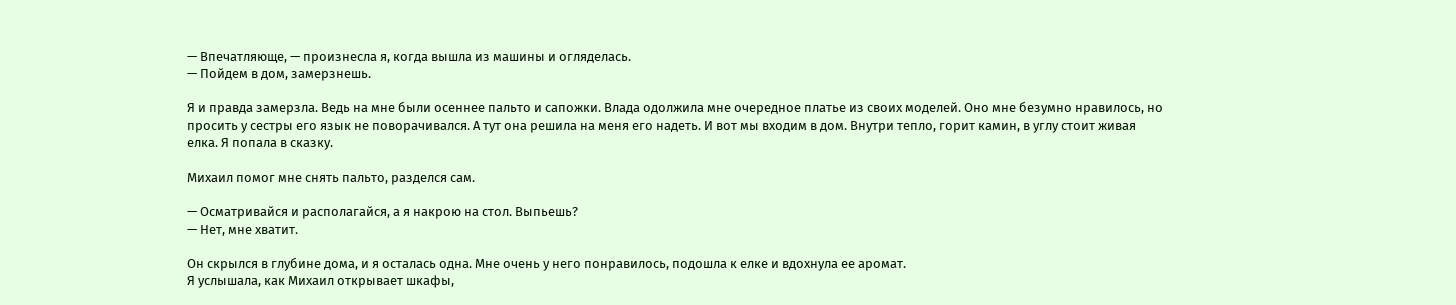— Впечатляюще, — произнесла я, когда вышла из машины и огляделась.
— Пойдем в дом, замерзнешь.

Я и правда замерзла. Ведь на мне были осеннее пальто и сапожки. Влада одолжила мне очередное платье из своих моделей. Оно мне безумно нравилось, но просить у сестры его язык не поворачивался. А тут она решила на меня его надеть. И вот мы входим в дом. Внутри тепло, горит камин, в углу стоит живая елка. Я попала в сказку.

Михаил помог мне снять пальто, разделся сам.

— Осматривайся и располагайся, а я накрою на стол. Выпьешь?
— Нет, мне хватит.

Он скрылся в глубине дома, и я осталась одна. Мне очень у него понравилось, подошла к елке и вдохнула ее аромат.
Я услышала, как Михаил открывает шкафы,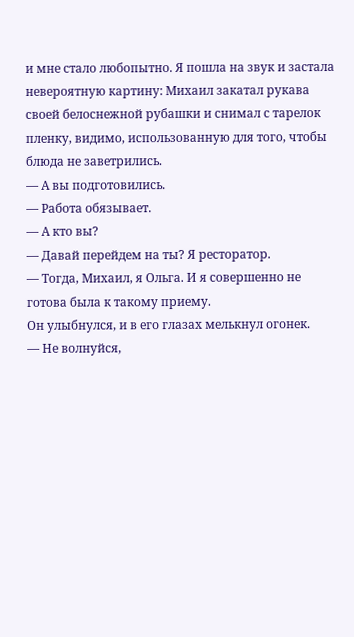и мне стало любопытно. Я пошла на звук и застала невероятную картину: Михаил закатал рукава своей белоснежной рубашки и снимал с тарелок пленку, видимо, использованную для того, чтобы блюда не заветрились.
— А вы подготовились.
— Работа обязывает.
— А кто вы?
— Давай перейдем на ты? Я ресторатор.
— Тогда, Михаил, я Ольга. И я совершенно не готова была к такому приему.
Он улыбнулся, и в его глазах мелькнул огонек.
— Не волнуйся,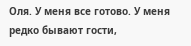Оля. У меня все готово. У меня редко бывают гости,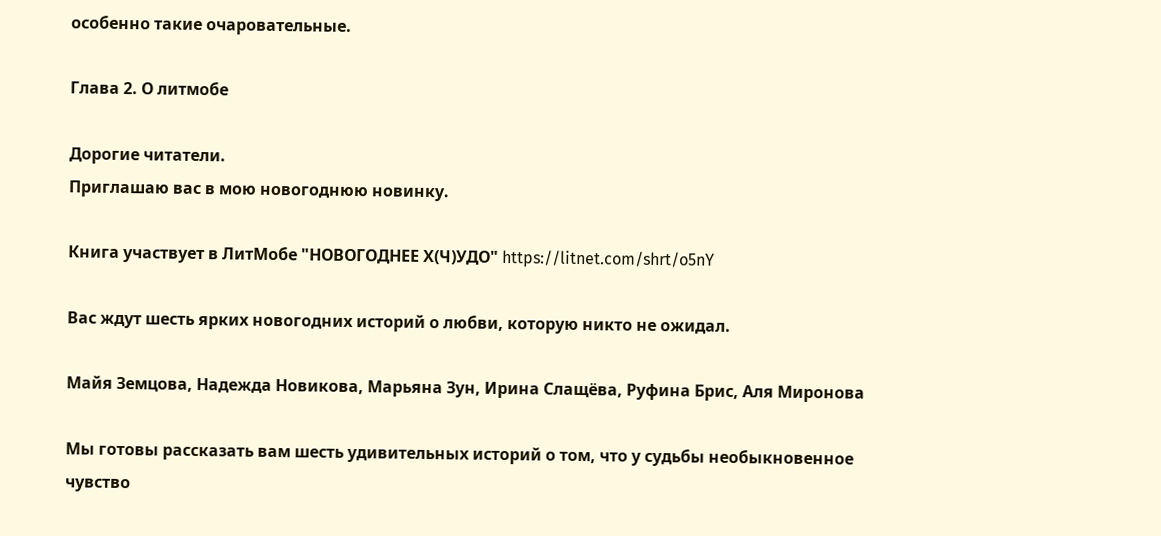особенно такие очаровательные.

Глава 2. О литмобе

Дорогие читатели.
Приглашаю вас в мою новогоднюю новинку.

Книга участвует в ЛитМобе "НОВОГОДНЕЕ Х(Ч)УДО" https://litnet.com/shrt/o5nY

Вас ждут шесть ярких новогодних историй о любви, которую никто не ожидал.

Майя Земцова, Надежда Новикова, Марьяна Зун, Ирина Слащёва, Руфина Брис, Аля Миронова

Мы готовы рассказать вам шесть удивительных историй о том, что у судьбы необыкновенное чувство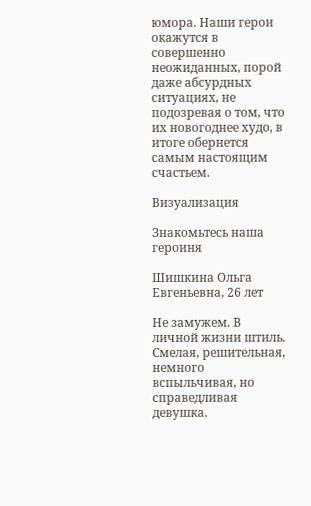юмора. Наши герои окажутся в совершенно неожиданных, порой даже абсурдных ситуациях, не подозревая о том, что их новогоднее худо, в итоге обернется самым настоящим счастьем.

Визуализация

Знакомьтесь наша героиня

Шишкина Ольга Евгеньевна, 26 лет

Не замужем. В личной жизни штиль. Смелая, решительная, немного вспыльчивая, но справедливая девушка.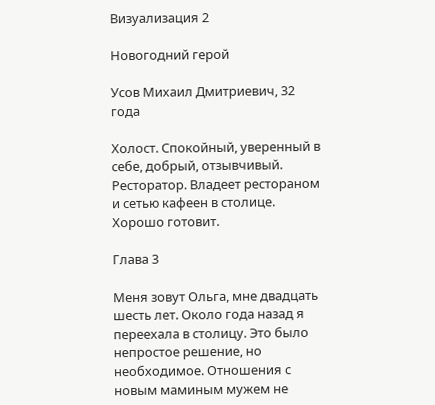Визуализация 2

Новогодний герой

Усов Михаил Дмитриевич, 32 года

Холост. Спокойный, уверенный в себе, добрый, отзывчивый. Ресторатор. Владеет рестораном и сетью кафеен в столице. Хорошо готовит.

Глава 3

Меня зовут Ольга, мне двадцать шесть лет. Около года назад я переехала в столицу. Это было непростое решение, но необходимое. Отношения с новым маминым мужем не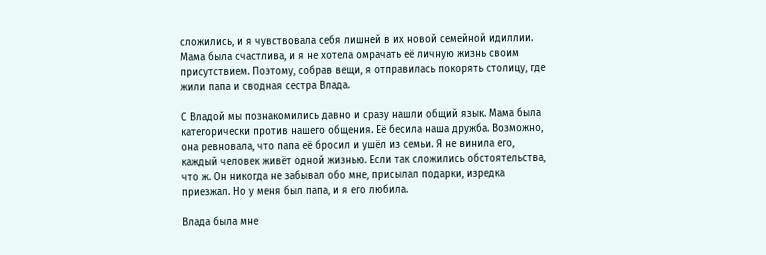сложились, и я чувствовала себя лишней в их новой семейной идиллии. Мама была счастлива, и я не хотела омрачать её личную жизнь своим присутствием. Поэтому, собрав вещи, я отправилась покорять столицу, где жили папа и сводная сестра Влада.

С Владой мы познакомились давно и сразу нашли общий язык. Мама была категорически против нашего общения. Её бесила наша дружба. Возможно, она ревновала, что папа её бросил и ушёл из семьи. Я не винила его, каждый человек живёт одной жизнью. Если так сложились обстоятельства, что ж. Он никогда не забывал обо мне, присылал подарки, изредка приезжал. Но у меня был папа, и я его любила.

Влада была мне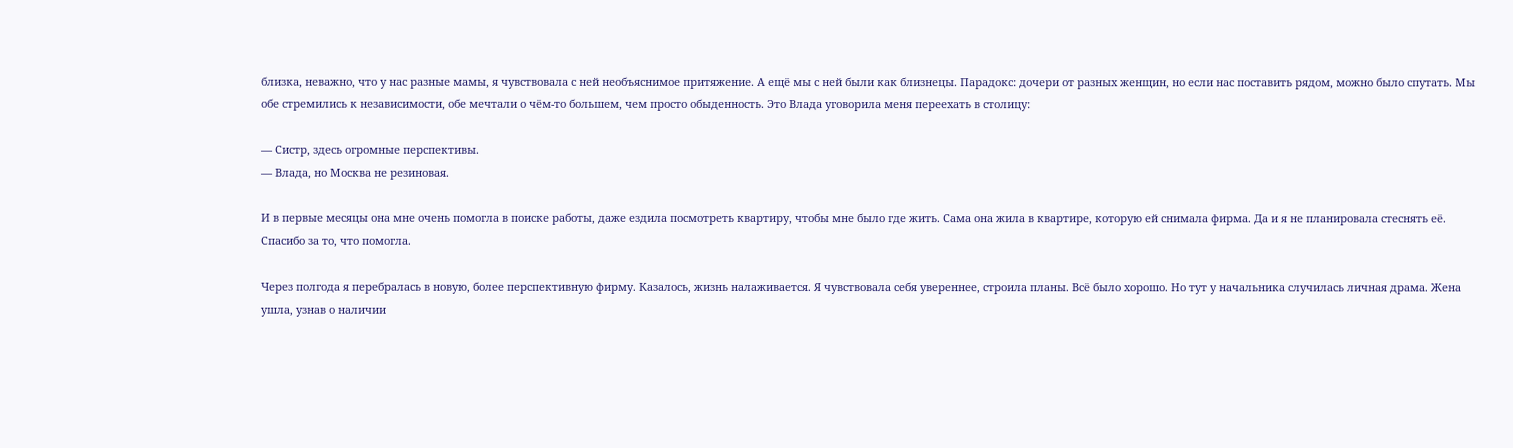близка, неважно, что у нас разные мамы, я чувствовала с ней необъяснимое притяжение. А ещё мы с ней были как близнецы. Парадокс: дочери от разных женщин, но если нас поставить рядом, можно было спутать. Мы обе стремились к независимости, обе мечтали о чём-то большем, чем просто обыденность. Это Влада уговорила меня переехать в столицу:

— Систр, здесь огромные перспективы.
— Влада, но Москва не резиновая.

И в первые месяцы она мне очень помогла в поиске работы, даже ездила посмотреть квартиру, чтобы мне было где жить. Сама она жила в квартире, которую ей снимала фирма. Да и я не планировала стеснять её. Спасибо за то, что помогла.

Через полгода я перебралась в новую, более перспективную фирму. Казалось, жизнь налаживается. Я чувствовала себя увереннее, строила планы. Всё было хорошо. Но тут у начальника случилась личная драма. Жена ушла, узнав о наличии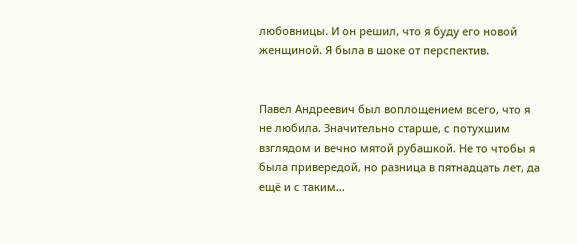любовницы. И он решил, что я буду его новой женщиной. Я была в шоке от перспектив.


Павел Андреевич был воплощением всего, что я не любила. Значительно старше, с потухшим взглядом и вечно мятой рубашкой. Не то чтобы я была привередой, но разница в пятнадцать лет, да ещё и с таким…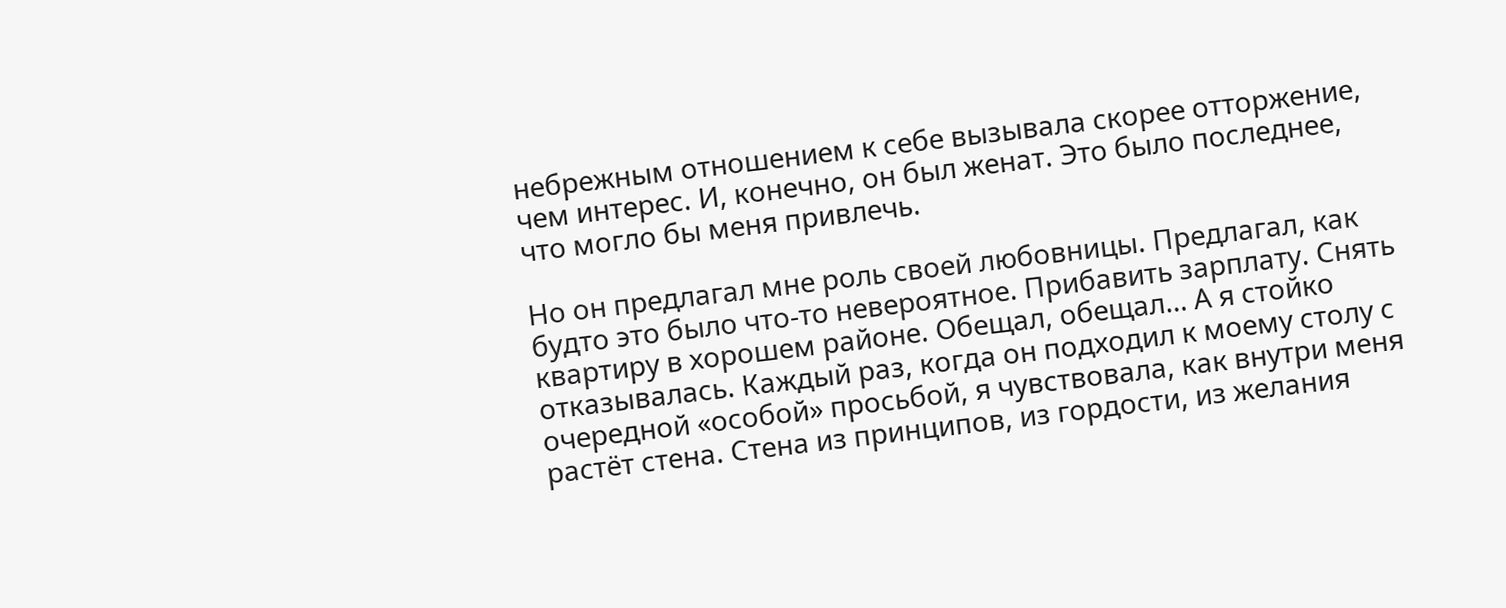небрежным отношением к себе вызывала скорее отторжение, чем интерес. И, конечно, он был женат. Это было последнее, что могло бы меня привлечь.

Но он предлагал мне роль своей любовницы. Предлагал, как будто это было что-то невероятное. Прибавить зарплату. Снять квартиру в хорошем районе. Обещал, обещал… А я стойко отказывалась. Каждый раз, когда он подходил к моему столу с очередной «особой» просьбой, я чувствовала, как внутри меня растёт стена. Стена из принципов, из гордости, из желания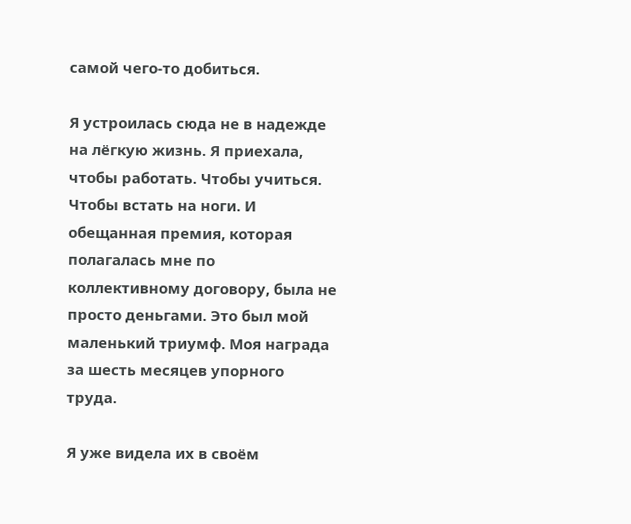самой чего-то добиться.

Я устроилась сюда не в надежде на лёгкую жизнь. Я приехала, чтобы работать. Чтобы учиться. Чтобы встать на ноги. И обещанная премия, которая полагалась мне по коллективному договору, была не просто деньгами. Это был мой маленький триумф. Моя награда за шесть месяцев упорного труда.

Я уже видела их в своём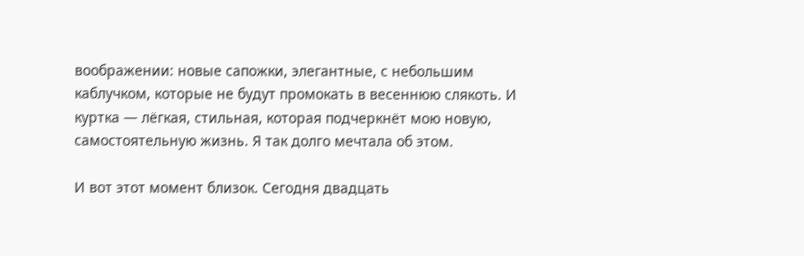воображении: новые сапожки, элегантные, с небольшим каблучком, которые не будут промокать в весеннюю слякоть. И куртка — лёгкая, стильная, которая подчеркнёт мою новую, самостоятельную жизнь. Я так долго мечтала об этом.

И вот этот момент близок. Сегодня двадцать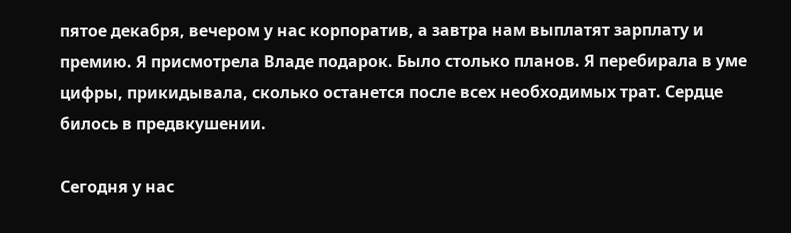пятое декабря, вечером у нас корпоратив, а завтра нам выплатят зарплату и премию. Я присмотрела Владе подарок. Было столько планов. Я перебирала в уме цифры, прикидывала, сколько останется после всех необходимых трат. Сердце билось в предвкушении.

Сегодня у нас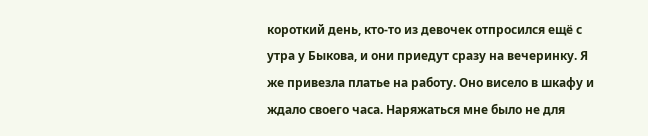короткий день, кто-то из девочек отпросился ещё с утра у Быкова, и они приедут сразу на вечеринку. Я же привезла платье на работу. Оно висело в шкафу и ждало своего часа. Наряжаться мне было не для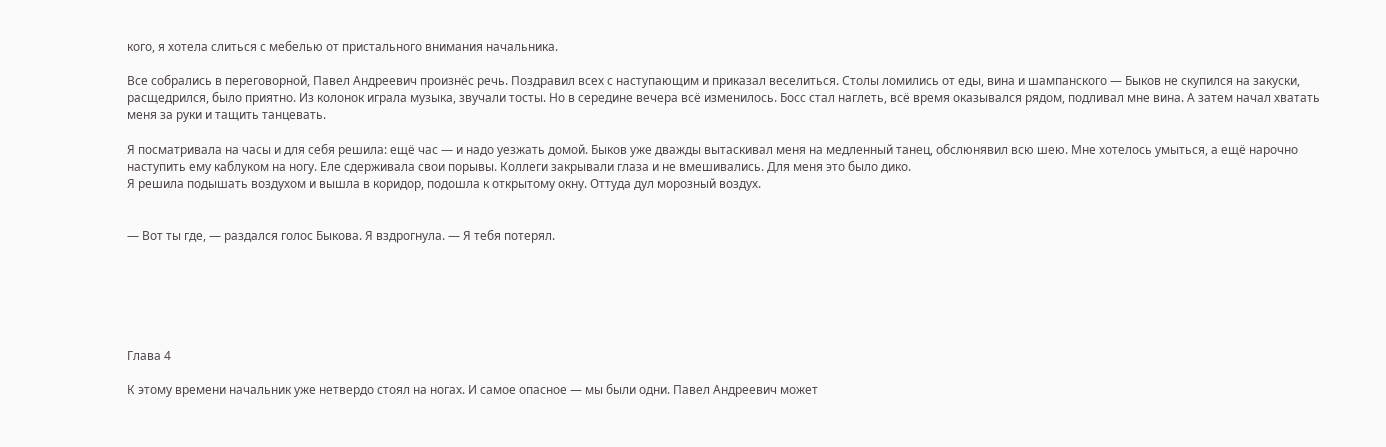кого, я хотела слиться с мебелью от пристального внимания начальника.

Все собрались в переговорной, Павел Андреевич произнёс речь. Поздравил всех с наступающим и приказал веселиться. Столы ломились от еды, вина и шампанского — Быков не скупился на закуски, расщедрился, было приятно. Из колонок играла музыка, звучали тосты. Но в середине вечера всё изменилось. Босс стал наглеть, всё время оказывался рядом, подливал мне вина. А затем начал хватать меня за руки и тащить танцевать.

Я посматривала на часы и для себя решила: ещё час — и надо уезжать домой. Быков уже дважды вытаскивал меня на медленный танец, обслюнявил всю шею. Мне хотелось умыться, а ещё нарочно наступить ему каблуком на ногу. Еле сдерживала свои порывы. Коллеги закрывали глаза и не вмешивались. Для меня это было дико.
Я решила подышать воздухом и вышла в коридор, подошла к открытому окну. Оттуда дул морозный воздух.


— Вот ты где, — раздался голос Быкова. Я вздрогнула. — Я тебя потерял.






Глава 4

К этому времени начальник уже нетвердо стоял на ногах. И самое опасное — мы были одни. Павел Андреевич может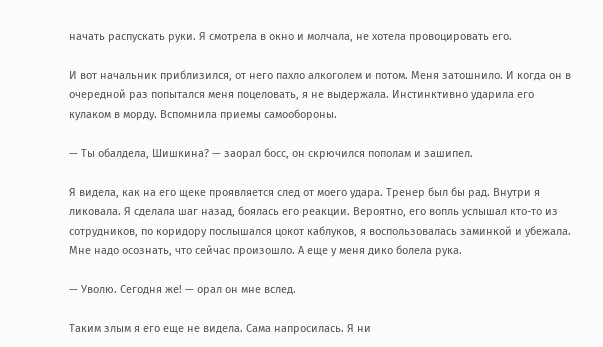начать распускать руки. Я смотрела в окно и молчала, не хотела провоцировать его.

И вот начальник приблизился, от него пахло алкоголем и потом. Меня затошнило. И когда он в очередной раз попытался меня поцеловать, я не выдержала. Инстинктивно ударила его кулаком в морду. Вспомнила приемы самообороны.

— Ты обалдела, Шишкина? — заорал босс, он скрючился пополам и зашипел.

Я видела, как на его щеке проявляется след от моего удара. Тренер был бы рад. Внутри я ликовала. Я сделала шаг назад, боялась его реакции. Вероятно, его вопль услышал кто-то из сотрудников, по коридору послышался цокот каблуков, я воспользовалась заминкой и убежала. Мне надо осознать, что сейчас произошло. А еще у меня дико болела рука.

— Уволю. Сегодня же! — орал он мне вслед.

Таким злым я его еще не видела. Сама напросилась. Я ни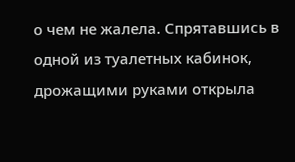о чем не жалела. Спрятавшись в одной из туалетных кабинок, дрожащими руками открыла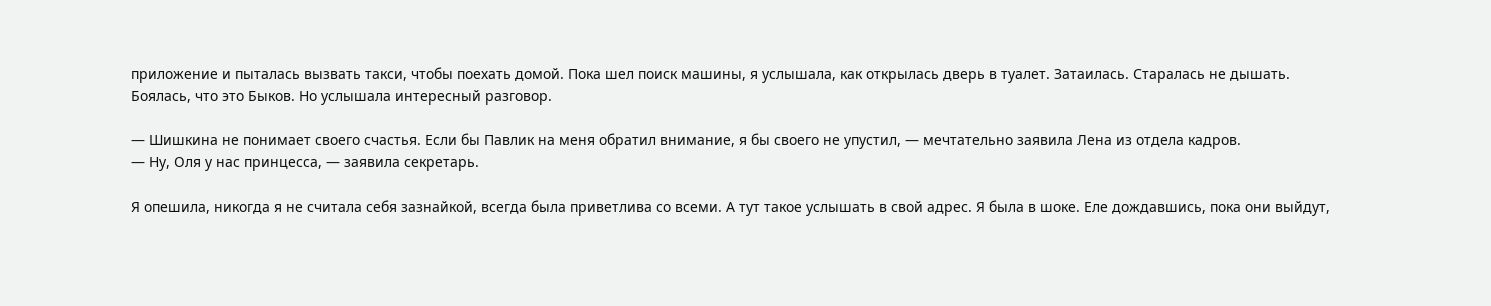приложение и пыталась вызвать такси, чтобы поехать домой. Пока шел поиск машины, я услышала, как открылась дверь в туалет. Затаилась. Старалась не дышать. Боялась, что это Быков. Но услышала интересный разговор.

— Шишкина не понимает своего счастья. Если бы Павлик на меня обратил внимание, я бы своего не упустил, — мечтательно заявила Лена из отдела кадров.
— Ну, Оля у нас принцесса, — заявила секретарь.

Я опешила, никогда я не считала себя зазнайкой, всегда была приветлива со всеми. А тут такое услышать в свой адрес. Я была в шоке. Еле дождавшись, пока они выйдут,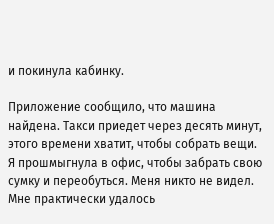и покинула кабинку.

Приложение сообщило, что машина найдена. Такси приедет через десять минут, этого времени хватит, чтобы собрать вещи. Я прошмыгнула в офис, чтобы забрать свою сумку и переобуться. Меня никто не видел. Мне практически удалось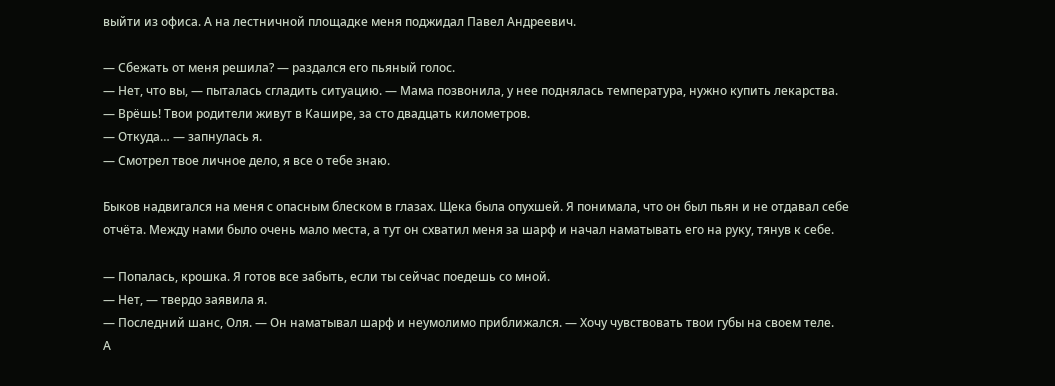выйти из офиса. А на лестничной площадке меня поджидал Павел Андреевич.

— Сбежать от меня решила? — раздался его пьяный голос.
— Нет, что вы, — пыталась сгладить ситуацию. — Мама позвонила, у нее поднялась температура, нужно купить лекарства.
— Врёшь! Твои родители живут в Кашире, за сто двадцать километров.
— Откуда… — запнулась я.
— Смотрел твое личное дело, я все о тебе знаю.

Быков надвигался на меня с опасным блеском в глазах. Щека была опухшей. Я понимала, что он был пьян и не отдавал себе отчёта. Между нами было очень мало места, а тут он схватил меня за шарф и начал наматывать его на руку, тянув к себе.

— Попалась, крошка. Я готов все забыть, если ты сейчас поедешь со мной.
— Нет, — твердо заявила я.
— Последний шанс, Оля. — Он наматывал шарф и неумолимо приближался. — Хочу чувствовать твои губы на своем теле.
А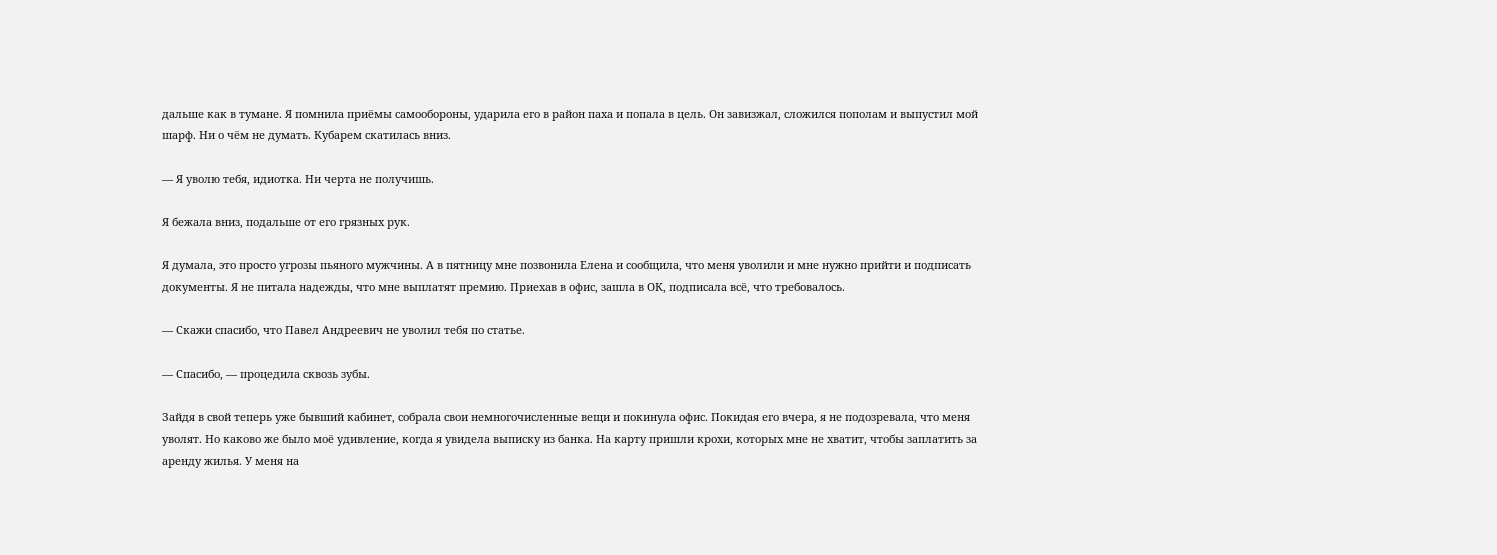дальше как в тумане. Я помнила приёмы самообороны, ударила его в район паха и попала в цель. Он завизжал, сложился пополам и выпустил мой шарф. Ни о чём не думать. Кубарем скатилась вниз.

— Я уволю тебя, идиотка. Ни черта не получишь.

Я бежала вниз, подальше от его грязных рук.

Я думала, это просто угрозы пьяного мужчины. А в пятницу мне позвонила Елена и сообщила, что меня уволили и мне нужно прийти и подписать документы. Я не питала надежды, что мне выплатят премию. Приехав в офис, зашла в ОК, подписала всё, что требовалось.

— Скажи спасибо, что Павел Андреевич не уволил тебя по статье.

— Спасибо, — процедила сквозь зубы.

Зайдя в свой теперь уже бывший кабинет, собрала свои немногочисленные вещи и покинула офис. Покидая его вчера, я не подозревала, что меня уволят. Но каково же было моё удивление, когда я увидела выписку из банка. На карту пришли крохи, которых мне не хватит, чтобы заплатить за аренду жилья. У меня на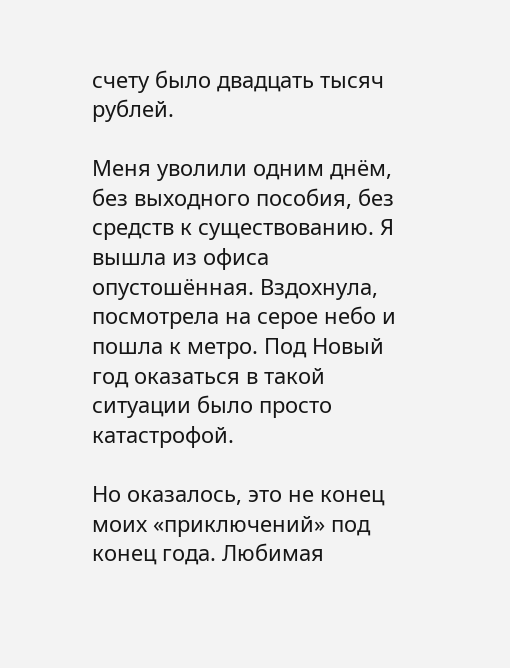счету было двадцать тысяч рублей.

Меня уволили одним днём, без выходного пособия, без средств к существованию. Я вышла из офиса опустошённая. Вздохнула, посмотрела на серое небо и пошла к метро. Под Новый год оказаться в такой ситуации было просто катастрофой.

Но оказалось, это не конец моих «приключений» под конец года. Любимая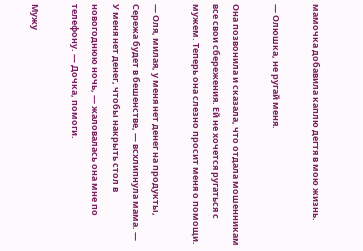мамочка добавила каплю дегтя в мою жизнь.

— Олюшка, не ругай меня.

Она позвонила и сказала, что отдала мошенникам все свои сбережения. Ей не хочется ругаться с мужем. Теперь она слезно просит меня о помощи.

— Оля, милая, у меня нет денег на продукты, Сережа будет в бешенстве, — всхлипнула мама. — У меня нет денег, чтобы накрыть стол в новогоднюю ночь, — жаловалась она мне по телефону. — Дочка, помоги.

Мужу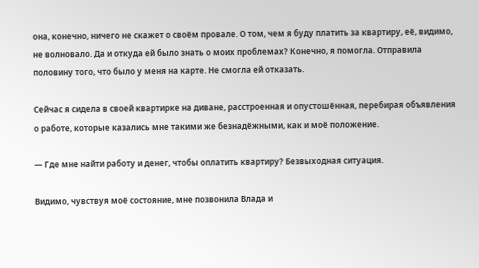она, конечно, ничего не скажет о своём провале. О том, чем я буду платить за квартиру, её, видимо, не волновало. Да и откуда ей было знать о моих проблемах? Конечно, я помогла. Отправила половину того, что было у меня на карте. Не смогла ей отказать.

Сейчас я сидела в своей квартирке на диване, расстроенная и опустошённая, перебирая объявления о работе, которые казались мне такими же безнадёжными, как и моё положение.

— Где мне найти работу и денег, чтобы оплатить квартиру? Безвыходная ситуация.

Видимо, чувствуя моё состояние, мне позвонила Влада и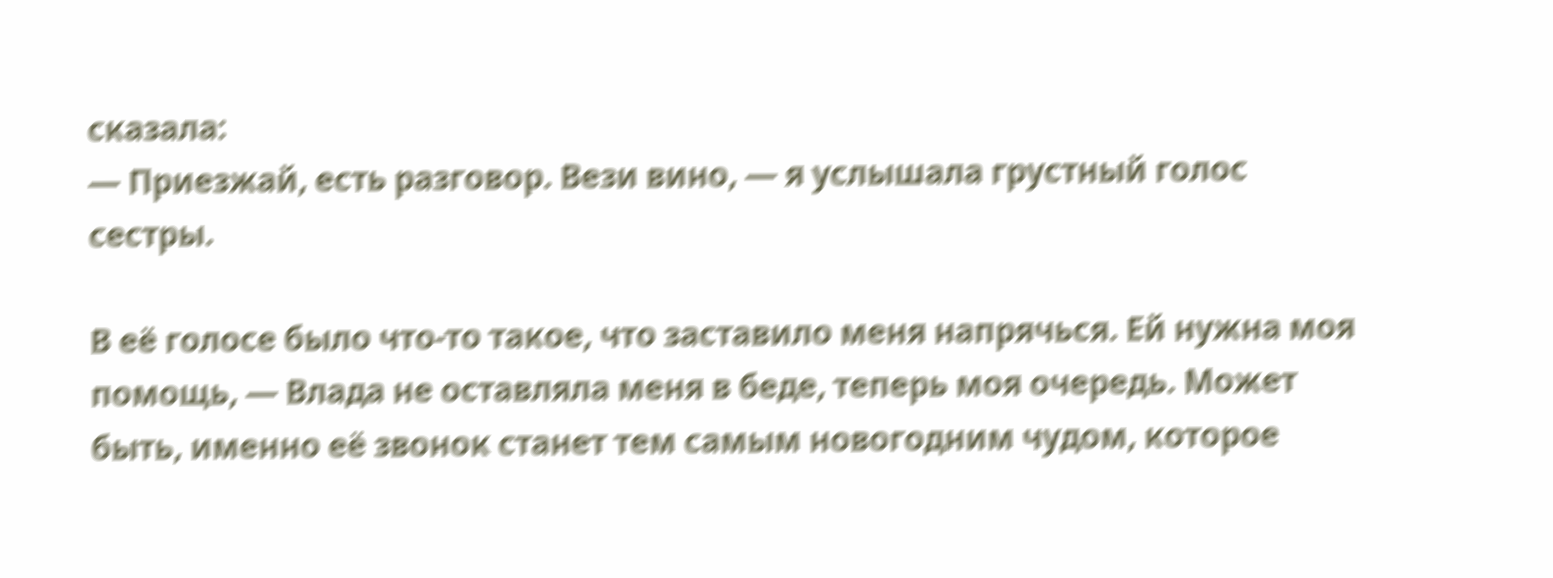сказала:
— Приезжай, есть разговор. Вези вино, — я услышала грустный голос сестры.

В её голосе было что-то такое, что заставило меня напрячься. Ей нужна моя помощь, — Влада не оставляла меня в беде, теперь моя очередь. Может быть, именно её звонок станет тем самым новогодним чудом, которое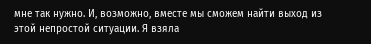мне так нужно. И, возможно, вместе мы сможем найти выход из этой непростой ситуации. Я взяла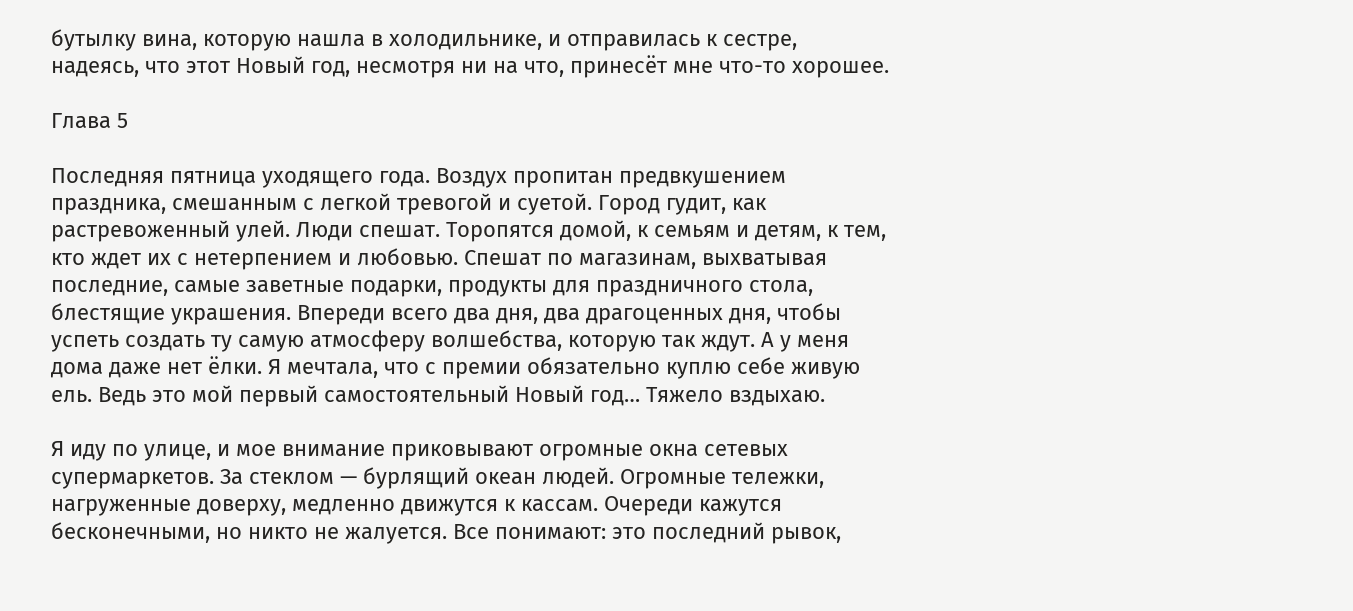бутылку вина, которую нашла в холодильнике, и отправилась к сестре, надеясь, что этот Новый год, несмотря ни на что, принесёт мне что-то хорошее.

Глава 5

Последняя пятница уходящего года. Воздух пропитан предвкушением праздника, смешанным с легкой тревогой и суетой. Город гудит, как растревоженный улей. Люди спешат. Торопятся домой, к семьям и детям, к тем, кто ждет их с нетерпением и любовью. Спешат по магазинам, выхватывая последние, самые заветные подарки, продукты для праздничного стола, блестящие украшения. Впереди всего два дня, два драгоценных дня, чтобы успеть создать ту самую атмосферу волшебства, которую так ждут. А у меня дома даже нет ёлки. Я мечтала, что с премии обязательно куплю себе живую ель. Ведь это мой первый самостоятельный Новый год… Тяжело вздыхаю.

Я иду по улице, и мое внимание приковывают огромные окна сетевых супермаркетов. За стеклом — бурлящий океан людей. Огромные тележки, нагруженные доверху, медленно движутся к кассам. Очереди кажутся бесконечными, но никто не жалуется. Все понимают: это последний рывок,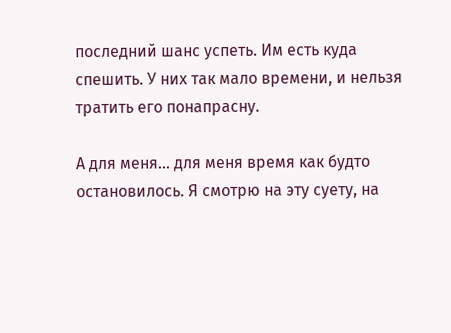последний шанс успеть. Им есть куда спешить. У них так мало времени, и нельзя тратить его понапрасну.

А для меня… для меня время как будто остановилось. Я смотрю на эту суету, на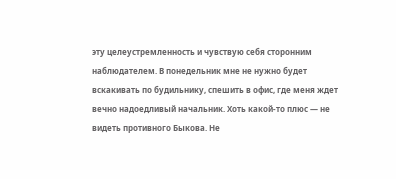эту целеустремленность и чувствую себя сторонним наблюдателем. В понедельник мне не нужно будет вскакивать по будильнику, спешить в офис, где меня ждет вечно надоедливый начальник. Хоть какой-то плюс — не видеть противного Быкова. Не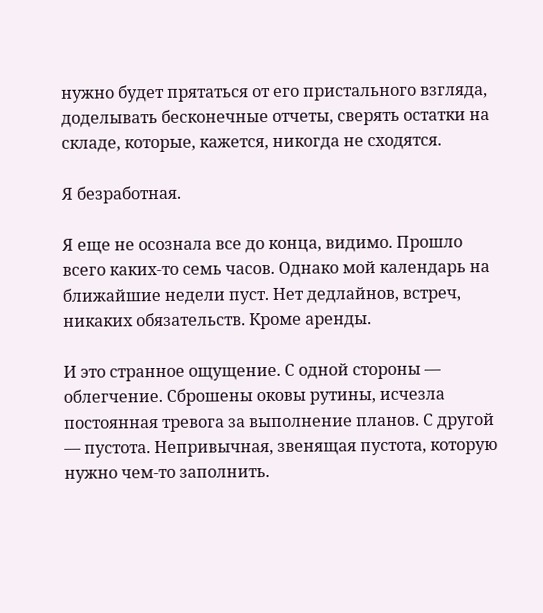нужно будет прятаться от его пристального взгляда, доделывать бесконечные отчеты, сверять остатки на складе, которые, кажется, никогда не сходятся.

Я безработная.

Я еще не осознала все до конца, видимо. Прошло всего каких-то семь часов. Однако мой календарь на ближайшие недели пуст. Нет дедлайнов, встреч, никаких обязательств. Кроме аренды.

И это странное ощущение. С одной стороны — облегчение. Сброшены оковы рутины, исчезла постоянная тревога за выполнение планов. С другой — пустота. Непривычная, звенящая пустота, которую нужно чем-то заполнить.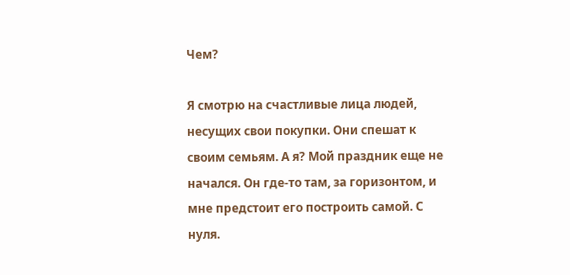Чем?

Я смотрю на счастливые лица людей, несущих свои покупки. Они спешат к своим семьям. А я? Мой праздник еще не начался. Он где-то там, за горизонтом, и мне предстоит его построить самой. С нуля.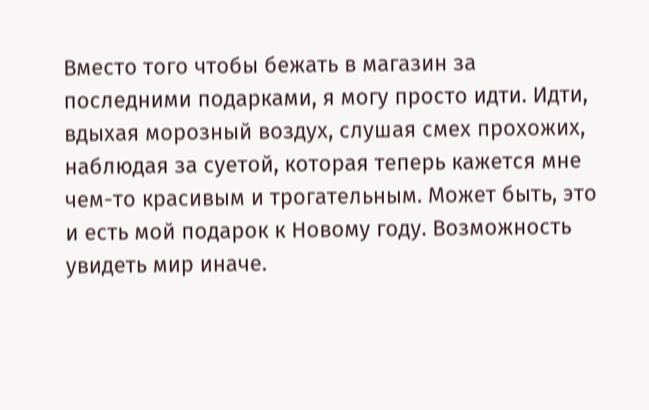Вместо того чтобы бежать в магазин за последними подарками, я могу просто идти. Идти, вдыхая морозный воздух, слушая смех прохожих, наблюдая за суетой, которая теперь кажется мне чем-то красивым и трогательным. Может быть, это и есть мой подарок к Новому году. Возможность увидеть мир иначе.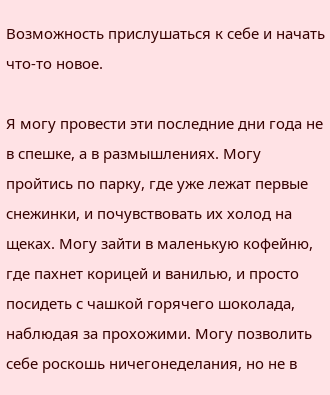Возможность прислушаться к себе и начать что-то новое.

Я могу провести эти последние дни года не в спешке, а в размышлениях. Могу пройтись по парку, где уже лежат первые снежинки, и почувствовать их холод на щеках. Могу зайти в маленькую кофейню, где пахнет корицей и ванилью, и просто посидеть с чашкой горячего шоколада, наблюдая за прохожими. Могу позволить себе роскошь ничегонеделания, но не в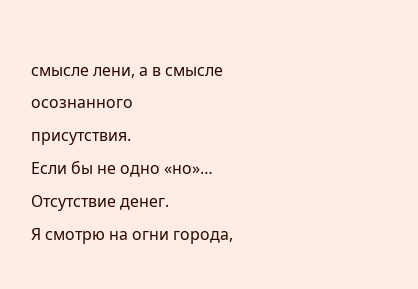смысле лени, а в смысле осознанного присутствия.
Если бы не одно «но»… Отсутствие денег.
Я смотрю на огни города,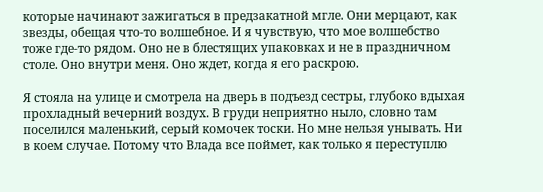которые начинают зажигаться в предзакатной мгле. Они мерцают, как звезды, обещая что-то волшебное. И я чувствую, что мое волшебство тоже где-то рядом. Оно не в блестящих упаковках и не в праздничном столе. Оно внутри меня. Оно ждет, когда я его раскрою.

Я стояла на улице и смотрела на дверь в подъезд сестры, глубоко вдыхая прохладный вечерний воздух. В груди неприятно ныло, словно там поселился маленький, серый комочек тоски. Но мне нельзя унывать. Ни в коем случае. Потому что Влада все поймет, как только я переступлю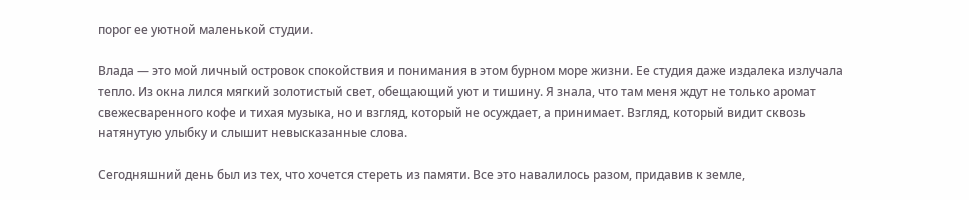порог ее уютной маленькой студии.

Влада — это мой личный островок спокойствия и понимания в этом бурном море жизни. Ее студия даже издалека излучала тепло. Из окна лился мягкий золотистый свет, обещающий уют и тишину. Я знала, что там меня ждут не только аромат свежесваренного кофе и тихая музыка, но и взгляд, который не осуждает, а принимает. Взгляд, который видит сквозь натянутую улыбку и слышит невысказанные слова.

Сегодняшний день был из тех, что хочется стереть из памяти. Все это навалилось разом, придавив к земле,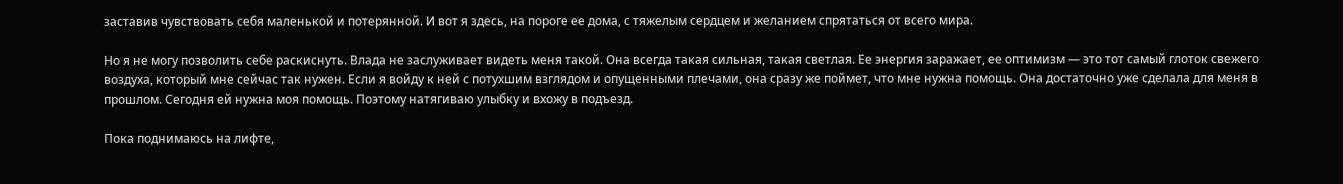заставив чувствовать себя маленькой и потерянной. И вот я здесь, на пороге ее дома, с тяжелым сердцем и желанием спрятаться от всего мира.

Но я не могу позволить себе раскиснуть. Влада не заслуживает видеть меня такой. Она всегда такая сильная, такая светлая. Ее энергия заражает, ее оптимизм — это тот самый глоток свежего воздуха, который мне сейчас так нужен. Если я войду к ней с потухшим взглядом и опущенными плечами, она сразу же поймет, что мне нужна помощь. Она достаточно уже сделала для меня в прошлом. Сегодня ей нужна моя помощь. Поэтому натягиваю улыбку и вхожу в подъезд.

Пока поднимаюсь на лифте,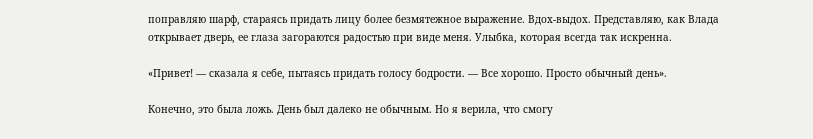поправляю шарф, стараясь придать лицу более безмятежное выражение. Вдох-выдох. Представляю, как Влада открывает дверь, ее глаза загораются радостью при виде меня. Улыбка, которая всегда так искренна.

«Привет! — сказала я себе, пытаясь придать голосу бодрости. — Все хорошо. Просто обычный день».

Конечно, это была ложь. День был далеко не обычным. Но я верила, что смогу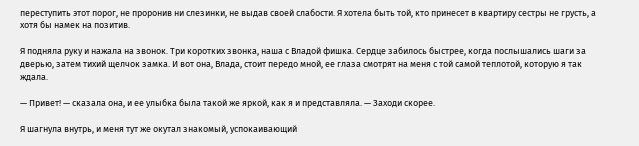переступить этот порог, не проронив ни слезинки, не выдав своей слабости. Я хотела быть той, кто принесет в квартиру сестры не грусть, а хотя бы намек на позитив.

Я подняла руку и нажала на звонок. Три коротких звонка, наша с Владой фишка. Сердце забилось быстрее, когда послышались шаги за дверью, затем тихий щелчок замка. И вот она, Влада, стоит передо мной, ее глаза смотрят на меня с той самой теплотой, которую я так ждала.

— Привет! — сказала она, и ее улыбка была такой же яркой, как я и представляла. — Заходи скорее.

Я шагнула внутрь, и меня тут же окутал знакомый, успокаивающий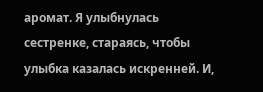аромат. Я улыбнулась сестренке, стараясь, чтобы улыбка казалась искренней. И,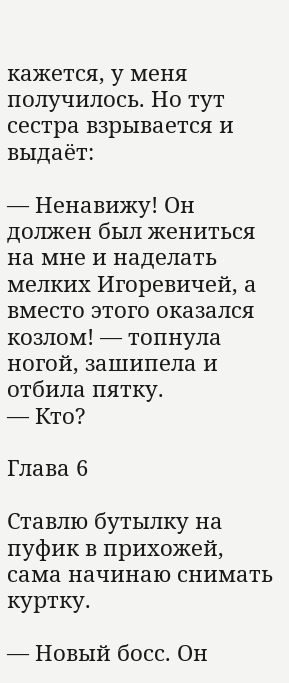кажется, у меня получилось. Но тут сестра взрывается и выдаёт:

— Ненавижу! Он должен был жениться на мне и наделать мелких Игоревичей, а вместо этого оказался козлом! — топнула ногой, зашипела и отбила пятку.
— Кто?

Глава 6

Ставлю бутылку на пуфик в прихожей, сама начинаю снимать куртку.

— Новый босс. Он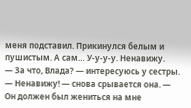меня подставил. Прикинулся белым и пушистым. А сам… У-у-у-у. Ненавижу.
— За что, Влада? — интересуюсь у сестры.
— Ненавижу! — снова срывается она. — Он должен был жениться на мне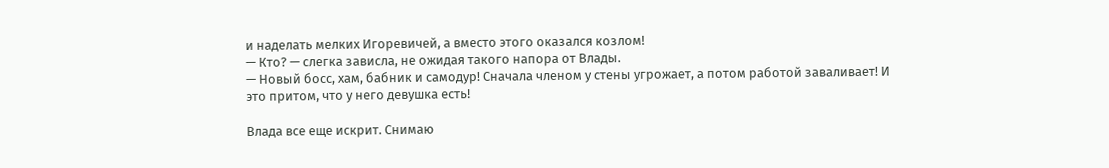и наделать мелких Игоревичей, а вместо этого оказался козлом!
— Кто? — слегка зависла, не ожидая такого напора от Влады.
— Новый босс, хам, бабник и самодур! Сначала членом у стены угрожает, а потом работой заваливает! И это притом, что у него девушка есть!

Влада все еще искрит. Снимаю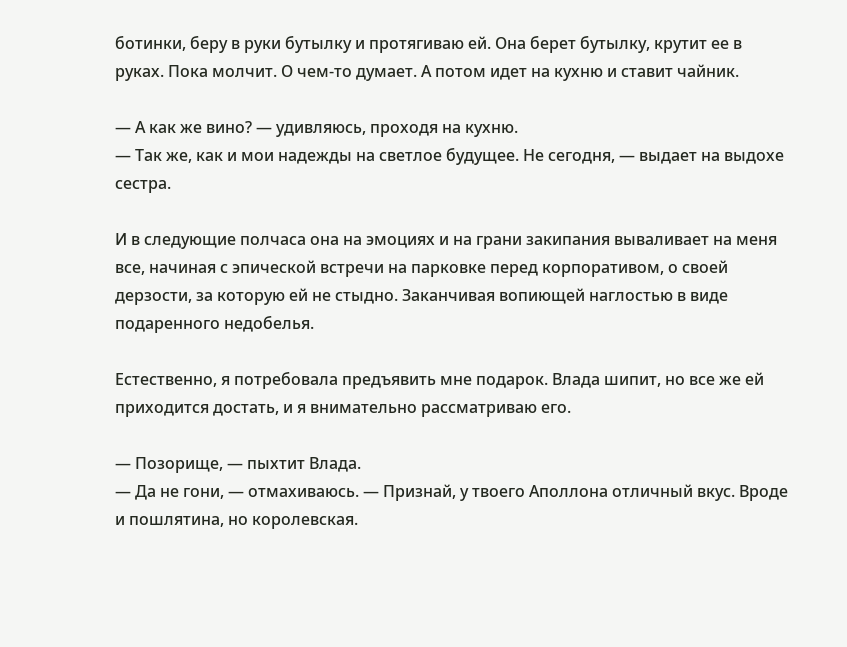ботинки, беру в руки бутылку и протягиваю ей. Она берет бутылку, крутит ее в руках. Пока молчит. О чем-то думает. А потом идет на кухню и ставит чайник.

— А как же вино? — удивляюсь, проходя на кухню.
— Так же, как и мои надежды на светлое будущее. Не сегодня, — выдает на выдохе сестра.

И в следующие полчаса она на эмоциях и на грани закипания вываливает на меня все, начиная с эпической встречи на парковке перед корпоративом, о своей дерзости, за которую ей не стыдно. Заканчивая вопиющей наглостью в виде подаренного недобелья.

Естественно, я потребовала предъявить мне подарок. Влада шипит, но все же ей приходится достать, и я внимательно рассматриваю его.

— Позорище, — пыхтит Влада.
— Да не гони, — отмахиваюсь. — Признай, у твоего Аполлона отличный вкус. Вроде и пошлятина, но королевская.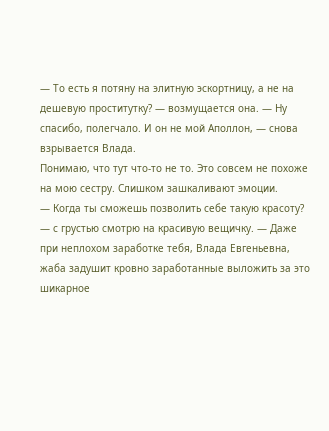— То есть я потяну на элитную эскортницу, а не на дешевую проститутку? — возмущается она. — Ну спасибо, полегчало. И он не мой Аполлон, — снова взрывается Влада.
Понимаю, что тут что-то не то. Это совсем не похоже на мою сестру. Слишком зашкаливают эмоции.
— Когда ты сможешь позволить себе такую красоту? — с грустью смотрю на красивую вещичку. — Даже при неплохом заработке тебя, Влада Евгеньевна, жаба задушит кровно заработанные выложить за это шикарное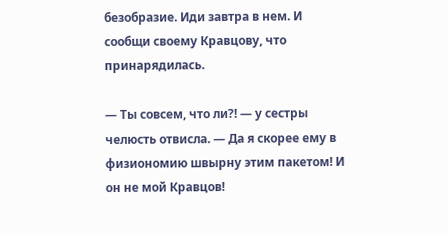безобразие. Иди завтра в нем. И сообщи своему Кравцову, что принарядилась.

— Ты совсем, что ли?! — у сестры челюсть отвисла. — Да я скорее ему в физиономию швырну этим пакетом! И он не мой Кравцов!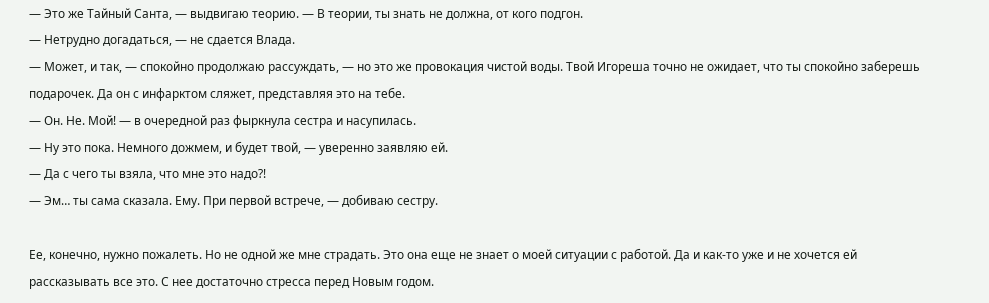— Это же Тайный Санта, — выдвигаю теорию. — В теории, ты знать не должна, от кого подгон.
— Нетрудно догадаться, — не сдается Влада.
— Может, и так, — спокойно продолжаю рассуждать, — но это же провокация чистой воды. Твой Игореша точно не ожидает, что ты спокойно заберешь подарочек. Да он с инфарктом сляжет, представляя это на тебе.
— Он. Не. Мой! — в очередной раз фыркнула сестра и насупилась.
— Ну это пока. Немного дожмем, и будет твой, — уверенно заявляю ей.
— Да с чего ты взяла, что мне это надо?!
— Эм… ты сама сказала. Ему. При первой встрече, — добиваю сестру.

Ее, конечно, нужно пожалеть. Но не одной же мне страдать. Это она еще не знает о моей ситуации с работой. Да и как-то уже и не хочется ей рассказывать все это. С нее достаточно стресса перед Новым годом.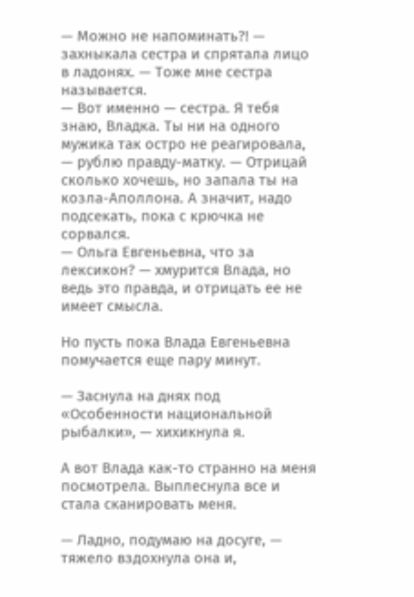— Можно не напоминать?! — захныкала сестра и спрятала лицо в ладонях. — Тоже мне сестра называется.
— Вот именно — сестра. Я тебя знаю, Владка. Ты ни на одного мужика так остро не реагировала, — рублю правду-матку. — Отрицай сколько хочешь, но запала ты на козла-Аполлона. А значит, надо подсекать, пока с крючка не сорвался.
— Ольга Евгеньевна, что за лексикон? — хмурится Влада, но ведь это правда, и отрицать ее не имеет смысла.

Но пусть пока Влада Евгеньевна помучается еще пару минут.

— Заснула на днях под «Особенности национальной рыбалки», — хихикнула я.

А вот Влада как-то странно на меня посмотрела. Выплеснула все и стала сканировать меня.

— Ладно, подумаю на досуге, — тяжело вздохнула она и,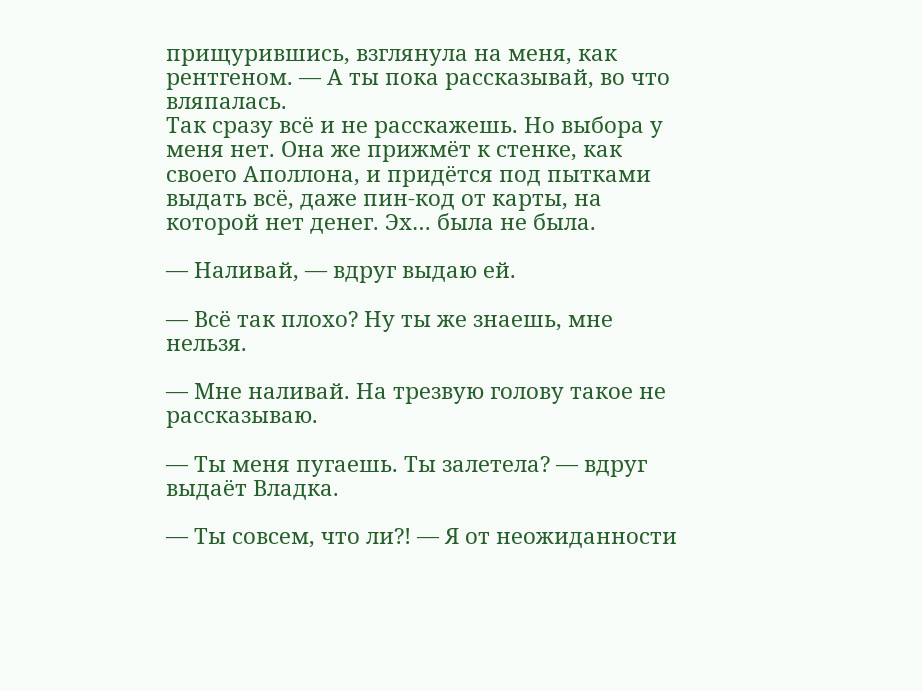прищурившись, взглянула на меня, как рентгеном. — А ты пока рассказывай, во что вляпалась.
Так сразу всё и не расскажешь. Но выбора у меня нет. Она же прижмёт к стенке, как своего Аполлона, и придётся под пытками выдать всё, даже пин-код от карты, на которой нет денег. Эх… была не была.

— Наливай, — вдруг выдаю ей.

— Всё так плохо? Ну ты же знаешь, мне нельзя.

— Мне наливай. На трезвую голову такое не рассказываю.

— Ты меня пугаешь. Ты залетела? — вдруг выдаёт Владка.

— Ты совсем, что ли?! — Я от неожиданности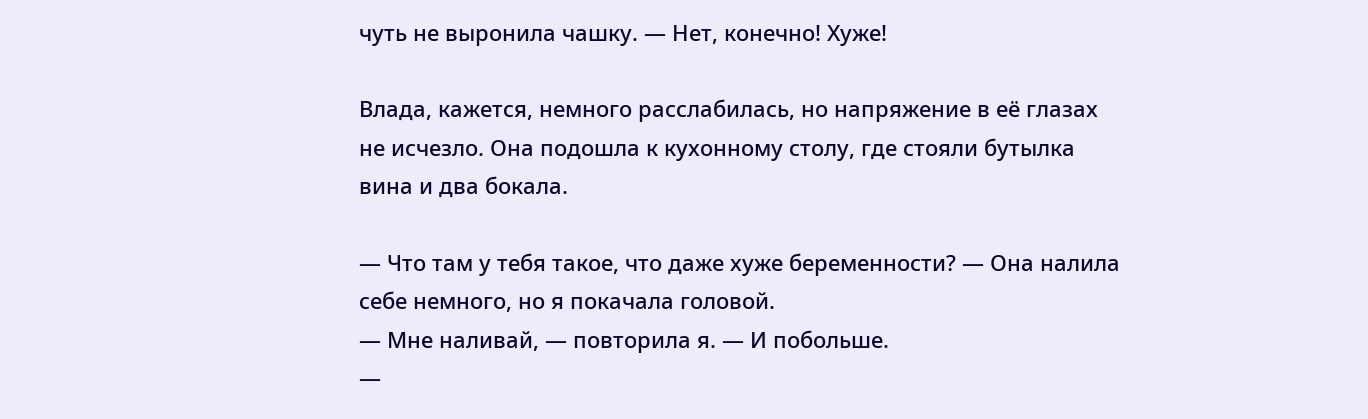чуть не выронила чашку. — Нет, конечно! Хуже!

Влада, кажется, немного расслабилась, но напряжение в её глазах не исчезло. Она подошла к кухонному столу, где стояли бутылка вина и два бокала.

— Что там у тебя такое, что даже хуже беременности? — Она налила себе немного, но я покачала головой.
— Мне наливай, — повторила я. — И побольше.
—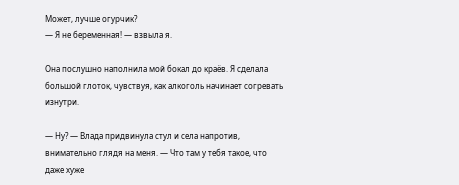Может, лучше огурчик?
— Я не беременная! — взвыла я.

Она послушно наполнила мой бокал до краёв. Я сделала большой глоток, чувствуя, как алкоголь начинает согревать изнутри.

— Ну? — Влада придвинула стул и села напротив, внимательно глядя на меня. — Что там у тебя такое, что даже хуже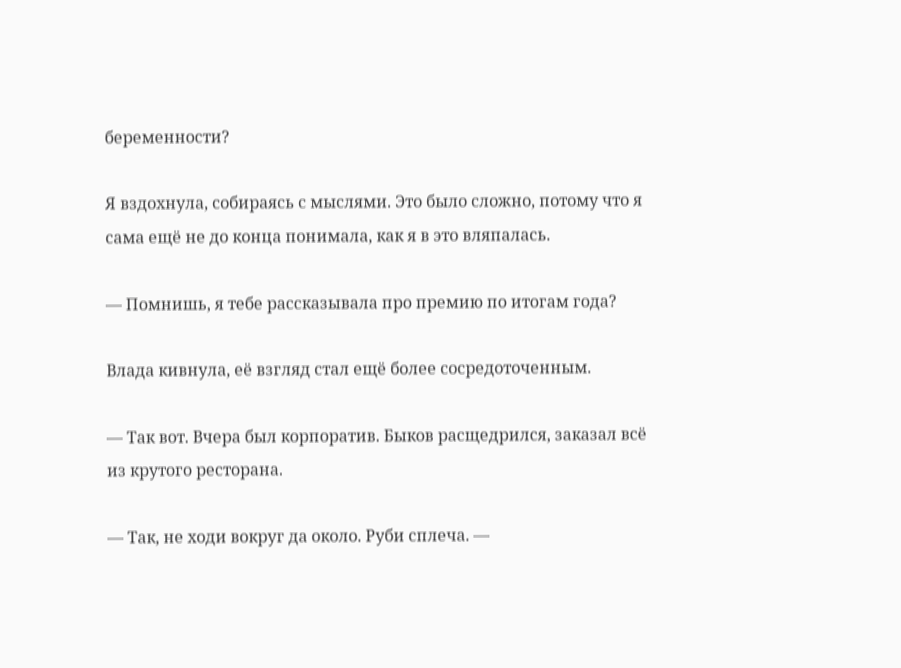беременности?

Я вздохнула, собираясь с мыслями. Это было сложно, потому что я сама ещё не до конца понимала, как я в это вляпалась.

— Помнишь, я тебе рассказывала про премию по итогам года?

Влада кивнула, её взгляд стал ещё более сосредоточенным.

— Так вот. Вчера был корпоратив. Быков расщедрился, заказал всё из крутого ресторана.

— Так, не ходи вокруг да около. Руби сплеча. —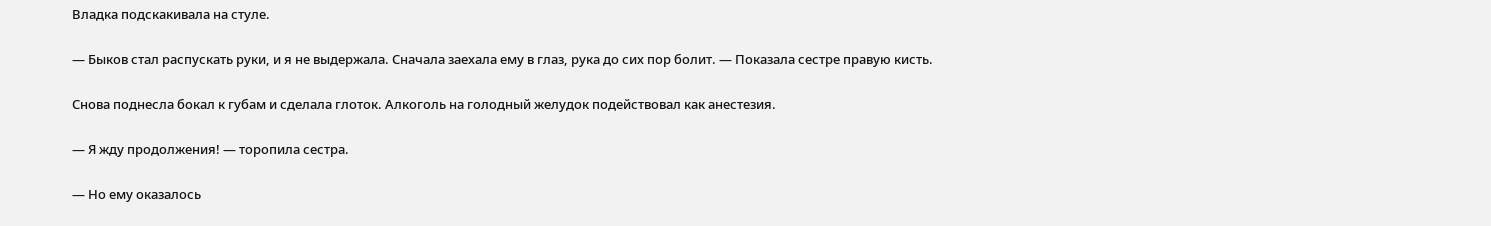Владка подскакивала на стуле.

— Быков стал распускать руки, и я не выдержала. Сначала заехала ему в глаз, рука до сих пор болит. — Показала сестре правую кисть.

Снова поднесла бокал к губам и сделала глоток. Алкоголь на голодный желудок подействовал как анестезия.

— Я жду продолжения! — торопила сестра.

— Но ему оказалось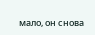мало, он снова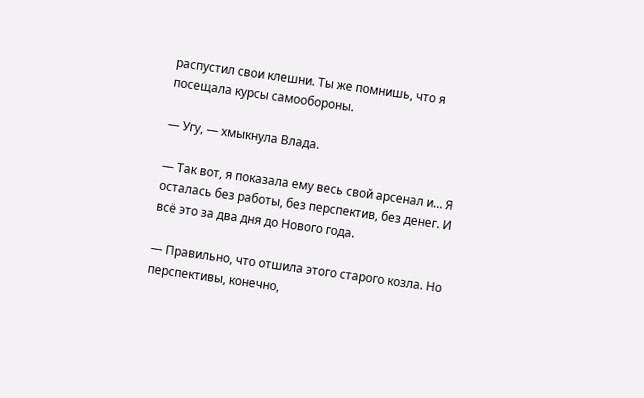распустил свои клешни. Ты же помнишь, что я посещала курсы самообороны.

— Угу, — хмыкнула Влада.

— Так вот, я показала ему весь свой арсенал и… Я осталась без работы, без перспектив, без денег. И всё это за два дня до Нового года.

— Правильно, что отшила этого старого козла. Но перспективы, конечно,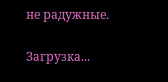не радужные.

Загрузка...